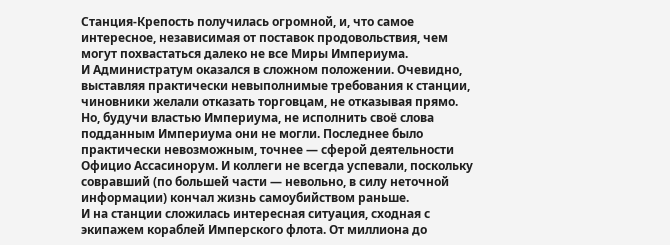Станция-Крепость получилась огромной, и, что самое интересное, независимая от поставок продовольствия, чем могут похвастаться далеко не все Миры Империума.
И Администратум оказался в сложном положении. Очевидно, выставляя практически невыполнимые требования к станции, чиновники желали отказать торговцам, не отказывая прямо. Но, будучи властью Империума, не исполнить своё слова подданным Империума они не могли. Последнее было практически невозможным, точнее — сферой деятельности Официо Ассасинорум. И коллеги не всегда успевали, поскольку совравший (по большей части — невольно, в силу неточной информации) кончал жизнь самоубийством раньше.
И на станции сложилась интересная ситуация, сходная с экипажем кораблей Имперского флота. От миллиона до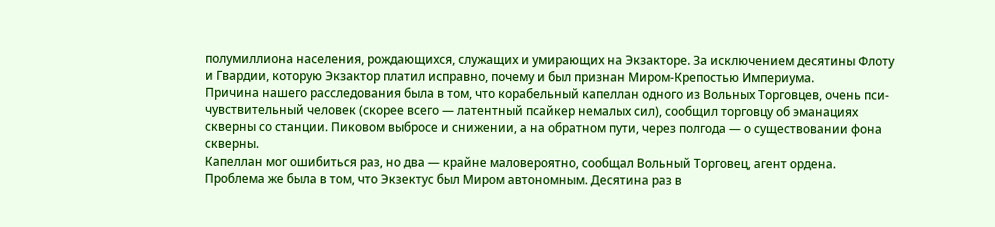полумиллиона населения, рождающихся, служащих и умирающих на Экзакторе. За исключением десятины Флоту и Гвардии, которую Экзактор платил исправно, почему и был признан Миром-Крепостью Империума.
Причина нашего расследования была в том, что корабельный капеллан одного из Вольных Торговцев, очень пси-чувствительный человек (скорее всего — латентный псайкер немалых сил), сообщил торговцу об эманациях скверны со станции. Пиковом выбросе и снижении, а на обратном пути, через полгода — о существовании фона скверны.
Капеллан мог ошибиться раз, но два — крайне маловероятно, сообщал Вольный Торговец, агент ордена.
Проблема же была в том, что Экзектус был Миром автономным. Десятина раз в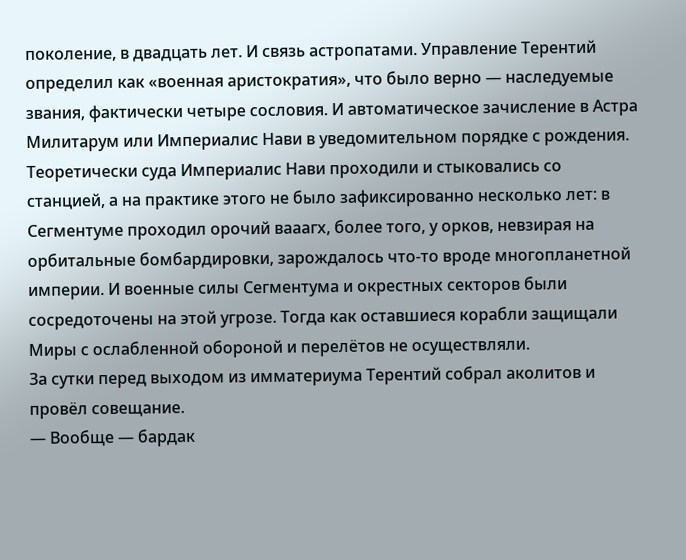поколение, в двадцать лет. И связь астропатами. Управление Терентий определил как «военная аристократия», что было верно — наследуемые звания, фактически четыре сословия. И автоматическое зачисление в Астра Милитарум или Империалис Нави в уведомительном порядке с рождения.
Теоретически суда Империалис Нави проходили и стыковались со станцией, а на практике этого не было зафиксированно несколько лет: в Сегментуме проходил орочий вааагх, более того, у орков, невзирая на орбитальные бомбардировки, зарождалось что-то вроде многопланетной империи. И военные силы Сегментума и окрестных секторов были сосредоточены на этой угрозе. Тогда как оставшиеся корабли защищали Миры с ослабленной обороной и перелётов не осуществляли.
За сутки перед выходом из имматериума Терентий собрал аколитов и провёл совещание.
— Вообще — бардак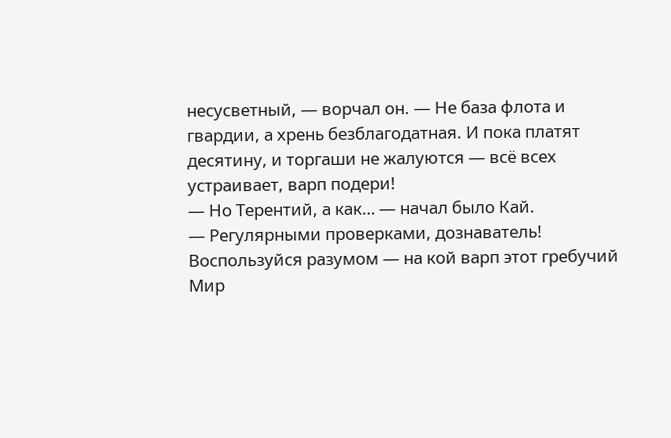несусветный, — ворчал он. — Не база флота и гвардии, а хрень безблагодатная. И пока платят десятину, и торгаши не жалуются — всё всех устраивает, варп подери!
— Но Терентий, а как… — начал было Кай.
— Регулярными проверками, дознаватель! Воспользуйся разумом — на кой варп этот гребучий Мир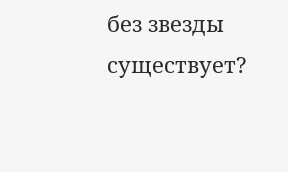без звезды существует?